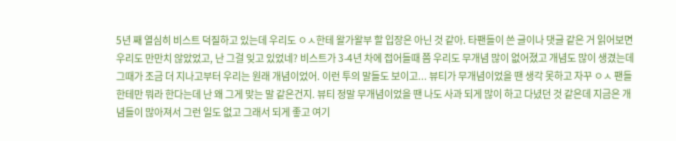5년 째 열심히 비스트 덕질하고 있는데 우리도 ㅇㅅ한테 왈가왈부 할 입장은 아닌 것 같아. 타팬들이 쓴 글이나 댓글 같은 거 읽어보면 우리도 만만치 않았었고, 난 그걸 잊고 있었네? 비스트가 3-4년 차에 접어들때 쯤 우리도 무개념 많이 없어졌고 개념도 많이 생겼는데 그때가 조금 더 지나고부터 우리는 원래 개념이었어. 이런 투의 말들도 보이고... 뷰티가 무개념이었을 땐 생각 못하고 자꾸 ㅇㅅ 팬들한테만 뭐라 한다는데 난 왜 그게 맞는 말 같은건지. 뷰티 정말 무개념이었을 땐 나도 사과 되게 많이 하고 다녔던 것 같은데 지금은 개념들이 많아져서 그런 일도 없고 그래서 되게 좋고 여기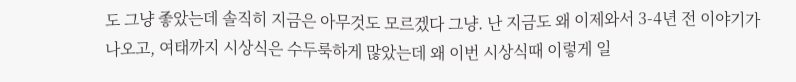도 그냥 좋았는데 솔직히 지금은 아무것도 모르겠다 그냥. 난 지금도 왜 이제와서 3-4년 전 이야기가 나오고, 여태까지 시상식은 수두룩하게 많았는데 왜 이번 시상식때 이렇게 일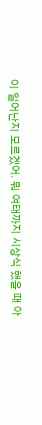이 일어난지 모르겠어. 뭐 여태까지 시상식 했을 때 아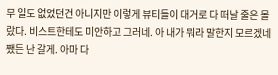무 일도 없었던건 아니지만 이렇게 뷰티들이 대거로 다 떠날 줄은 몰랐다. 비스트한테도 미안하고 그러네. 아 내가 뭐라 말한지 모르겠네 쨌든 난 갈게. 아마 다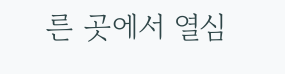른 곳에서 열심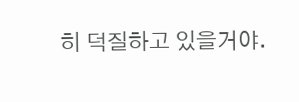히 덕질하고 있을거야.